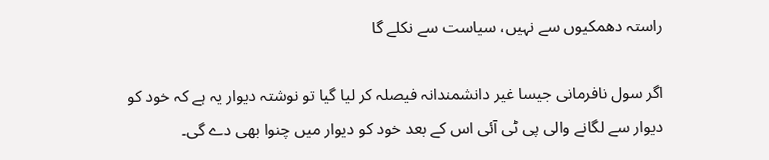راستہ دھمکیوں سے نہیں، سیاست سے نکلے گا

اگر سول نافرمانی جیسا غیر دانشمندانہ فیصلہ کر لیا گیا تو نوشتہ دیوار یہ ہے کہ خود کو دیوار سے لگانے والی پی ٹی آئی اس کے بعد خود کو دیوار میں چنوا بھی دے گی۔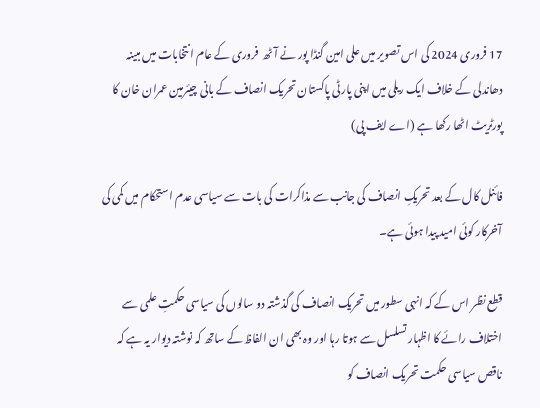17 فروری 2024 کی اس تصویر میں علی امین گنڈا پور نے آٹھ  فروری کے عام انتخابات میں مبینہ دھاندلی کے خلاف ایک ریلی میں اپنی پارٹی پاکستان تحریک انصاف کے بانی چیئرمین عمران خان کا پورٹریٹ اٹھا رکھا ہے (اے ایف پی)

فائنل کال کے بعد تحریکِ انصاف کی جانب سے مذاکرات کی بات سے سیاسی عدم استحکام میں کمی کی آخرکار کوئی امید پیدا ہوئی ہے۔

قطع نظر اس کے کہ انہی سطور میں تحریک انصاف کی گذشتہ دو سالوں کی سیاسی حکمتِ علمی سے اختلاف رائے کا اظہار تسلسل سے ہوتا رہا اور وہ بھی ان الفاظ کے ساتھ کہ نوشتہ دیوار یہ ہے کہ ناقص سیاسی حکمت تحریک انصاف کو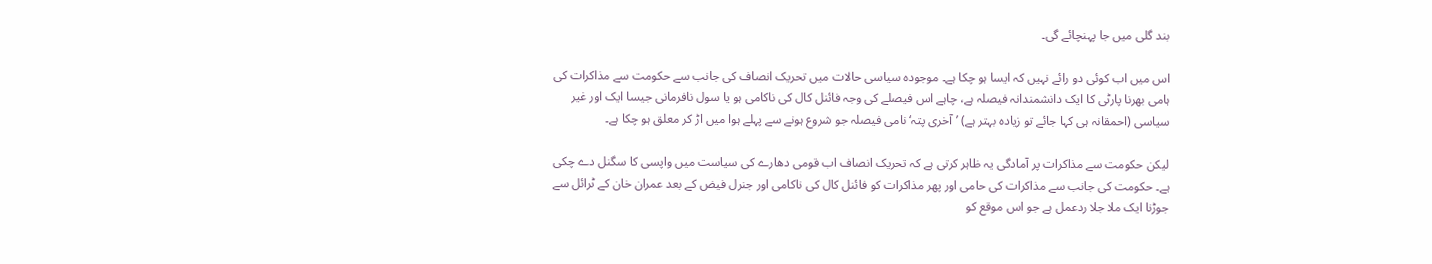بند گلی میں جا پہنچائے گی۔

اس میں اب کوئی دو رائے نہیں کہ ایسا ہو چکا ہے۔ موجودہ سیاسی حالات میں تحریک انصاف کی جانب سے حکومت سے مذاکرات کی ہامی بھرنا پارٹی کا ایک دانشمندانہ فیصلہ ہے، چاہے اس فیصلے کی وجہ فائنل کال کی ناکامی ہو یا سول نافرمانی جیسا ایک اور غیر سیاسی (احمقانہ ہی کہا جائے تو زیادہ بہتر ہے) ’آخری پتہ‘ نامی فیصلہ جو شروع ہونے سے پہلے ہوا میں اڑ کر معلق ہو چکا ہے۔

لیکن حکومت سے مذاکرات پر آمادگی یہ ظاہر کرتی ہے کہ تحریک انصاف اب قومی دھارے کی سیاست میں واپسی کا سگنل دے چکی ہے۔ حکومت کی جانب سے مذاکرات کی حامی اور پھر مذاکرات کو فائنل کال کی ناکامی اور جنرل فیض کے بعد عمران خان کے ٹرائل سے جوڑنا ایک ملا جلا ردعمل ہے جو اس موقع کو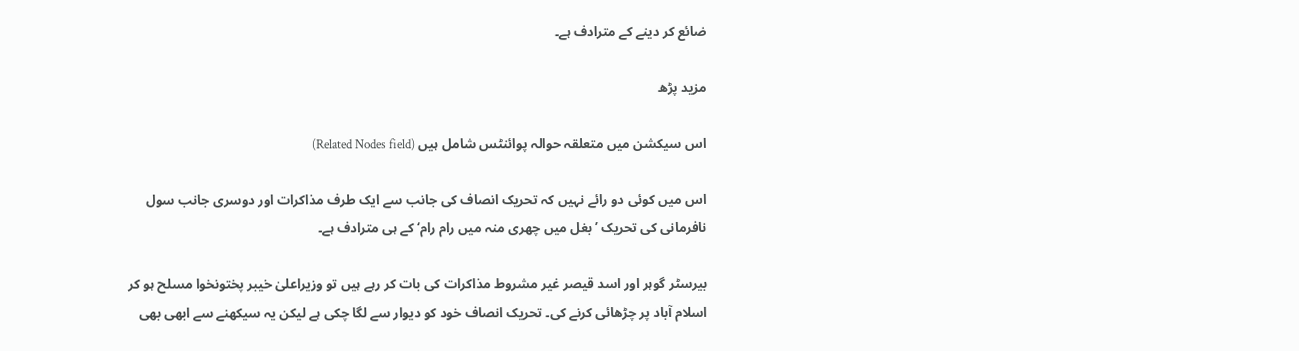ضائع کر دینے کے مترادف ہے۔

مزید پڑھ

اس سیکشن میں متعلقہ حوالہ پوائنٹس شامل ہیں (Related Nodes field)

اس میں کوئی دو رائے نہیں کہ تحریک انصاف کی جانب سے ایک طرف مذاکرات اور دوسری جانب سول نافرمانی کی تحریک ’بغل میں چھری منہ میں رام رام‘ کے ہی مترادف ہے۔

بیرسٹر گوہر اور اسد قیصر غیر مشروط مذاکرات کی بات کر رہے ہیں تو وزیراعلیٰ خیبر پختونخوا مسلح ہو کر اسلام آباد پر چڑھائی کرنے کی۔ تحریک انصاف خود کو دیوار سے لگا چکی ہے لیکن یہ سیکھنے سے ابھی بھی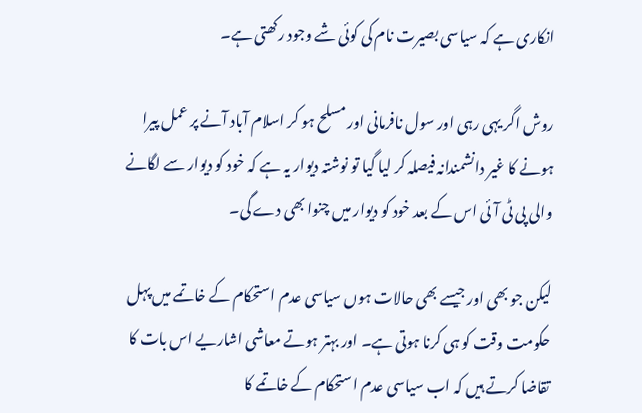انکاری ہے کہ سیاسی بصیرت نام کی کوئی شے وجود رکھتی ہے۔

روش اگر یہی رہی اور سول نافرمانی اور مسلح ہو کر اسلام آباد آنے پر عمل پیرا ہونے کا غیر دانشمندانہ فیصلہ کر لیا گیا تو نوشتہ دیوار یہ ہے کہ خود کو دیوار سے لگانے والی پی ٹی آئی اس کے بعد خود کو دیوار میں چنوا بھی دے گی۔

لیکن جو بھی اور جیسے بھی حالات ہوں سیاسی عدم استحکام کے خاتمے میں پہل حکومت وقت کو ہی کرنا ہوتی ہے۔ اور بہتر ہوتے معاشی اشاریے اس بات کا تقاضا کرتے ہیں کہ اب سیاسی عدم استحکام کے خاتمے کا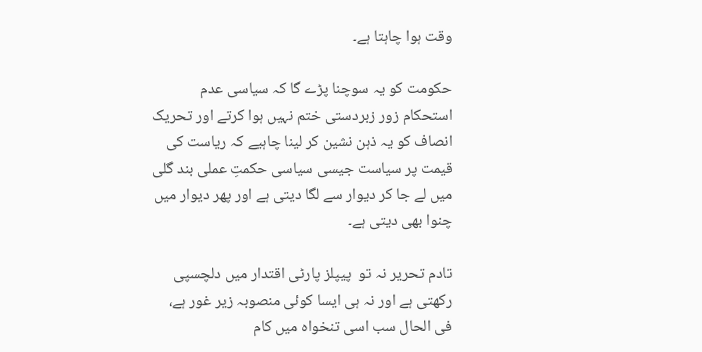وقت ہوا چاہتا ہے۔

حکومت کو یہ سوچنا پڑے گا کہ سیاسی عدم استحکام زور زبردستی ختم نہیں ہوا کرتے اور تحریک انصاف کو یہ ذہن نشین کر لینا چاہیے کہ ریاست کی قیمت پر سیاست جیسی سیاسی حکمتِ عملی بند گلی میں لے جا کر دیوار سے لگا دیتی ہے اور پھر دیوار میں چنوا بھی دیتی ہے۔

تادم تحریر نہ تو  پیپلز پارٹی اقتدار میں دلچسپی رکھتی ہے اور نہ ہی ایسا کوئی منصوبہ زیر غور ہے، فی الحال سب اسی تنخواہ میں کام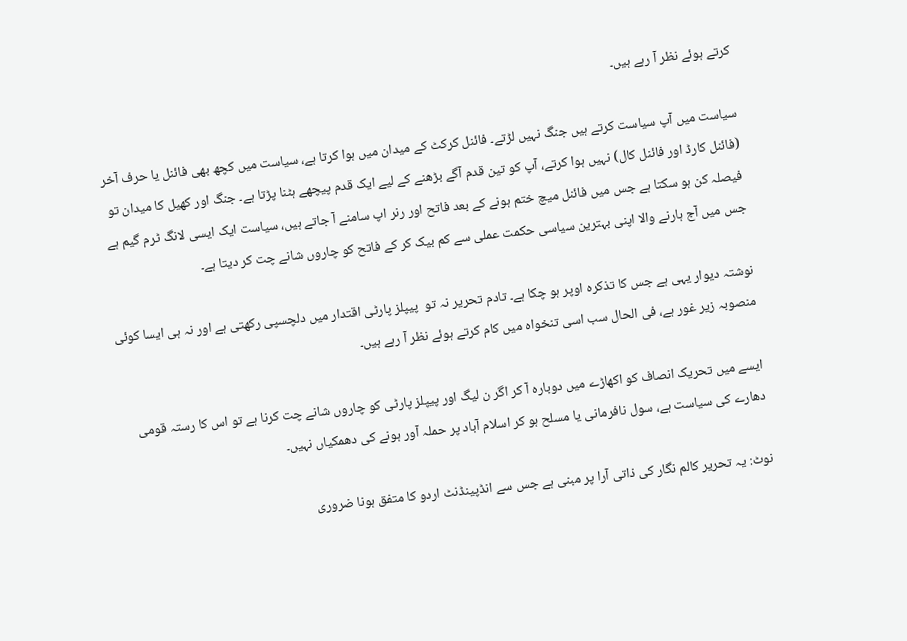کرتے ہوئے نظر آ رہے ہیں۔

سیاست میں آپ سیاست کرتے ہیں جنگ نہیں لڑتے۔ فائنل کرکٹ کے میدان میں ہوا کرتا ہے، سیاست میں کچھ بھی فائنل یا حرف آخر (فائنل کارڈ اور فائنل کال) نہیں ہوا کرتے، آپ کو تین قدم آگے بڑھنے کے لیے ایک قدم پیچھے ہٹنا پڑتا ہے۔ جنگ اور کھیل کا میدان تو فیصلہ کن ہو سکتا ہے جس میں فائنل میچ ختم ہونے کے بعد فاتح اور رنر اپ سامنے آ جاتے ہیں، سیاست ایک ایسی لانگ ٹرم گیم ہے جس میں آج ہارنے والا اپنی بہترین سیاسی حکمت عملی سے کم بیک کر کے فاتح کو چاروں شانے چت کر دیتا ہے۔

نوشتہ دیوار یہی ہے جس کا تذکرہ اوپر ہو چکا ہے۔ تادم تحریر نہ تو  پیپلز پارٹی اقتدار میں دلچسپی رکھتی ہے اور نہ ہی ایسا کوئی منصوبہ زیر غور ہے، فی الحال سب اسی تنخواہ میں کام کرتے ہوئے نظر آ رہے ہیں۔

ایسے میں تحریک انصاف کو اکھاڑے میں دوبارہ آ کر اگر ن لیگ اور پیپلز پارٹی کو چاروں شانے چت کرنا ہے تو اس کا رستہ قومی دھارے کی سیاست ہے، سول نافرمانی یا مسلح ہو کر اسلام آباد پر حملہ آور ہونے کی دھمکیاں نہیں۔

نوٹ: یہ تحریر کالم نگار کی ذاتی آرا پر مبنی ہے جس سے انڈپینڈنٹ اردو کا متفق ہونا ضروری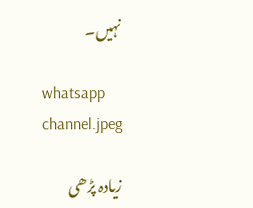نہیں۔

whatsapp channel.jpeg

زیادہ پڑھی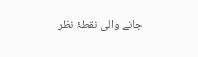جانے والی نقطۂ نظر